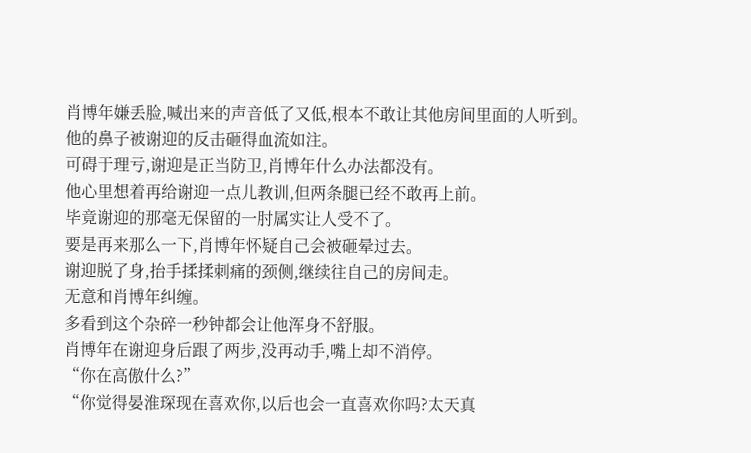肖博年嫌丢脸,喊出来的声音低了又低,根本不敢让其他房间里面的人听到。
他的鼻子被谢迎的反击砸得血流如注。
可碍于理亏,谢迎是正当防卫,肖博年什么办法都没有。
他心里想着再给谢迎一点儿教训,但两条腿已经不敢再上前。
毕竟谢迎的那毫无保留的一肘属实让人受不了。
要是再来那么一下,肖博年怀疑自己会被砸晕过去。
谢迎脱了身,抬手揉揉刺痛的颈侧,继续往自己的房间走。
无意和肖博年纠缠。
多看到这个杂碎一秒钟都会让他浑身不舒服。
肖博年在谢迎身后跟了两步,没再动手,嘴上却不消停。
“你在高傲什么?”
“你觉得晏淮琛现在喜欢你,以后也会一直喜欢你吗?太天真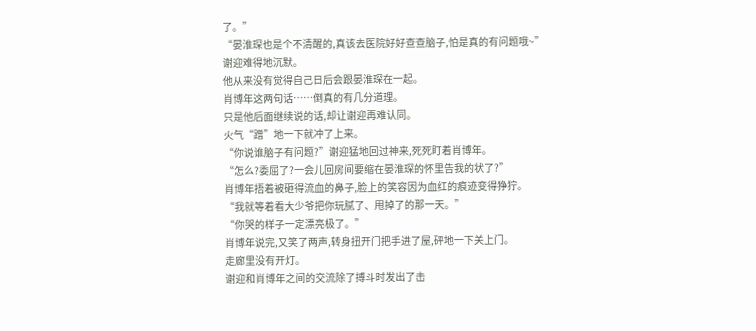了。”
“晏淮琛也是个不清醒的,真该去医院好好查查脑子,怕是真的有问题哦~”
谢迎难得地沉默。
他从来没有觉得自己日后会跟晏淮琛在一起。
肖博年这两句话……倒真的有几分道理。
只是他后面继续说的话,却让谢迎再难认同。
火气“蹭”地一下就冲了上来。
“你说谁脑子有问题?”谢迎猛地回过神来,死死盯着肖博年。
“怎么?委屈了?一会儿回房间要缩在晏淮琛的怀里告我的状了?”
肖博年捂着被砸得流血的鼻子,脸上的笑容因为血红的痕迹变得狰狞。
“我就等着看大少爷把你玩腻了、甩掉了的那一天。”
“你哭的样子一定漂亮极了。”
肖博年说完,又笑了两声,转身扭开门把手进了屋,砰地一下关上门。
走廊里没有开灯。
谢迎和肖博年之间的交流除了搏斗时发出了击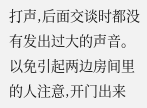打声,后面交谈时都没有发出过大的声音。
以免引起两边房间里的人注意,开门出来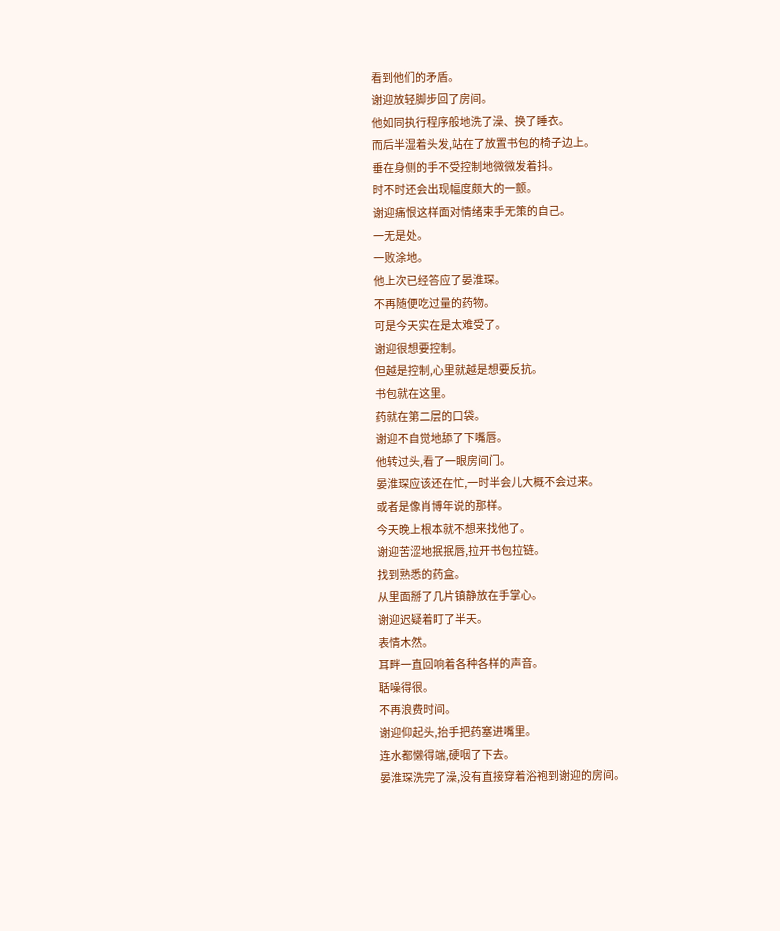看到他们的矛盾。
谢迎放轻脚步回了房间。
他如同执行程序般地洗了澡、换了睡衣。
而后半湿着头发,站在了放置书包的椅子边上。
垂在身侧的手不受控制地微微发着抖。
时不时还会出现幅度颇大的一颤。
谢迎痛恨这样面对情绪束手无策的自己。
一无是处。
一败涂地。
他上次已经答应了晏淮琛。
不再随便吃过量的药物。
可是今天实在是太难受了。
谢迎很想要控制。
但越是控制,心里就越是想要反抗。
书包就在这里。
药就在第二层的口袋。
谢迎不自觉地舔了下嘴唇。
他转过头,看了一眼房间门。
晏淮琛应该还在忙,一时半会儿大概不会过来。
或者是像肖博年说的那样。
今天晚上根本就不想来找他了。
谢迎苦涩地抿抿唇,拉开书包拉链。
找到熟悉的药盒。
从里面掰了几片镇静放在手掌心。
谢迎迟疑着盯了半天。
表情木然。
耳畔一直回响着各种各样的声音。
聒噪得很。
不再浪费时间。
谢迎仰起头,抬手把药塞进嘴里。
连水都懒得端,硬咽了下去。
晏淮琛洗完了澡,没有直接穿着浴袍到谢迎的房间。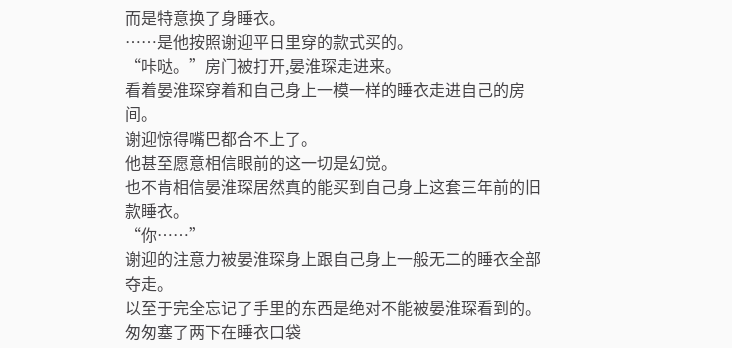而是特意换了身睡衣。
……是他按照谢迎平日里穿的款式买的。
“咔哒。”房门被打开,晏淮琛走进来。
看着晏淮琛穿着和自己身上一模一样的睡衣走进自己的房间。
谢迎惊得嘴巴都合不上了。
他甚至愿意相信眼前的这一切是幻觉。
也不肯相信晏淮琛居然真的能买到自己身上这套三年前的旧款睡衣。
“你……”
谢迎的注意力被晏淮琛身上跟自己身上一般无二的睡衣全部夺走。
以至于完全忘记了手里的东西是绝对不能被晏淮琛看到的。
匆匆塞了两下在睡衣口袋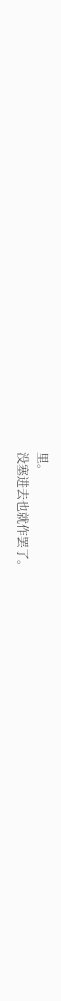里。
没塞进去也就作罢了。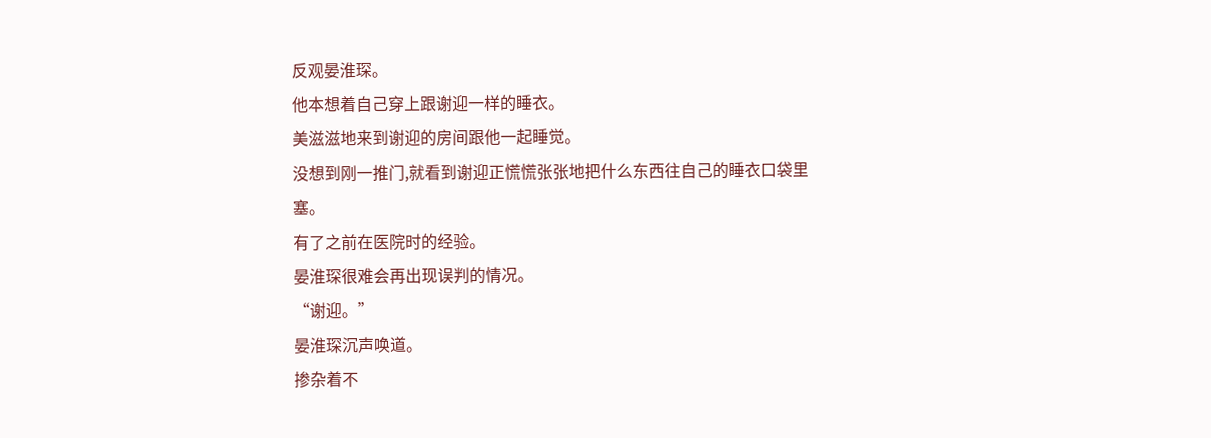反观晏淮琛。
他本想着自己穿上跟谢迎一样的睡衣。
美滋滋地来到谢迎的房间跟他一起睡觉。
没想到刚一推门,就看到谢迎正慌慌张张地把什么东西往自己的睡衣口袋里塞。
有了之前在医院时的经验。
晏淮琛很难会再出现误判的情况。
“谢迎。”
晏淮琛沉声唤道。
掺杂着不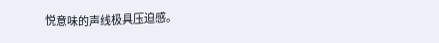悦意味的声线极具压迫感。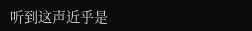听到这声近乎是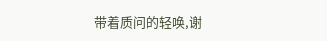带着质问的轻唤,谢